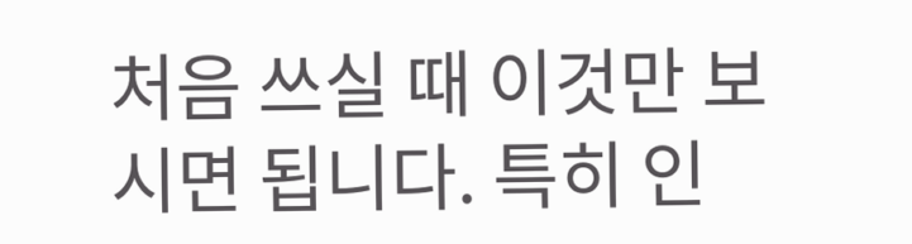처음 쓰실 때 이것만 보시면 됩니다. 특히 인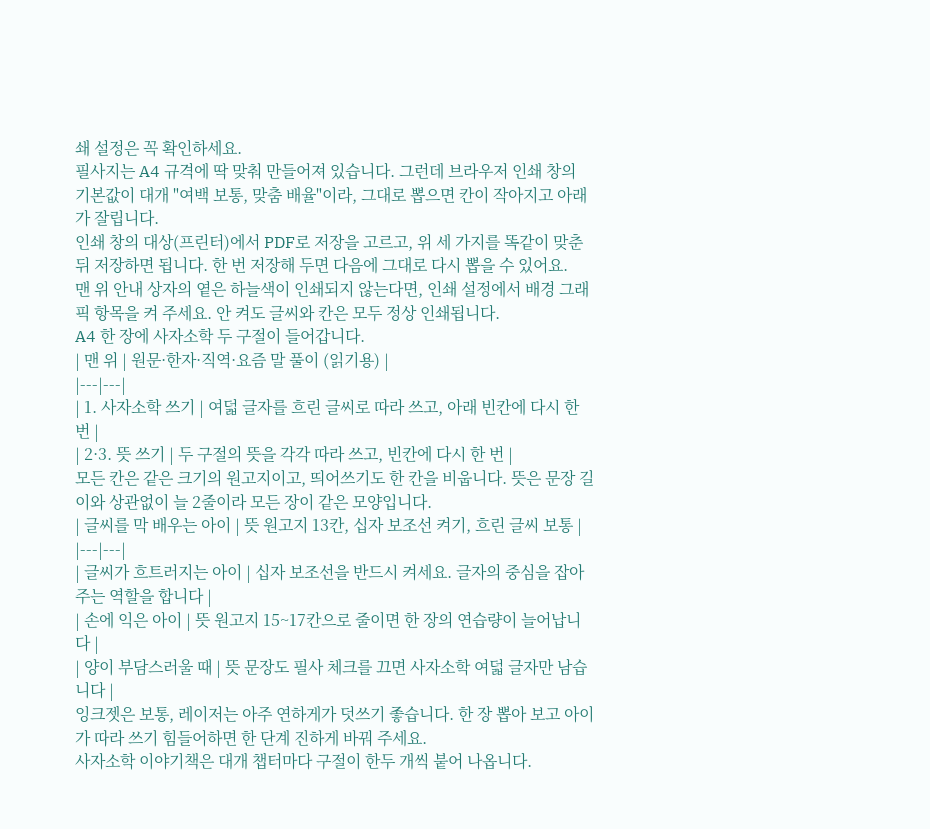쇄 설정은 꼭 확인하세요.
필사지는 A4 규격에 딱 맞춰 만들어져 있습니다. 그런데 브라우저 인쇄 창의 기본값이 대개 "여백 보통, 맞춤 배율"이라, 그대로 뽑으면 칸이 작아지고 아래가 잘립니다.
인쇄 창의 대상(프린터)에서 PDF로 저장을 고르고, 위 세 가지를 똑같이 맞춘 뒤 저장하면 됩니다. 한 번 저장해 두면 다음에 그대로 다시 뽑을 수 있어요.
맨 위 안내 상자의 옅은 하늘색이 인쇄되지 않는다면, 인쇄 설정에서 배경 그래픽 항목을 켜 주세요. 안 켜도 글씨와 칸은 모두 정상 인쇄됩니다.
A4 한 장에 사자소학 두 구절이 들어갑니다.
| 맨 위 | 원문·한자·직역·요즘 말 풀이 (읽기용) |
|---|---|
| 1. 사자소학 쓰기 | 여덟 글자를 흐린 글씨로 따라 쓰고, 아래 빈칸에 다시 한 번 |
| 2·3. 뜻 쓰기 | 두 구절의 뜻을 각각 따라 쓰고, 빈칸에 다시 한 번 |
모든 칸은 같은 크기의 원고지이고, 띄어쓰기도 한 칸을 비웁니다. 뜻은 문장 길이와 상관없이 늘 2줄이라 모든 장이 같은 모양입니다.
| 글씨를 막 배우는 아이 | 뜻 원고지 13칸, 십자 보조선 켜기, 흐린 글씨 보통 |
|---|---|
| 글씨가 흐트러지는 아이 | 십자 보조선을 반드시 켜세요. 글자의 중심을 잡아 주는 역할을 합니다 |
| 손에 익은 아이 | 뜻 원고지 15~17칸으로 줄이면 한 장의 연습량이 늘어납니다 |
| 양이 부담스러울 때 | 뜻 문장도 필사 체크를 끄면 사자소학 여덟 글자만 남습니다 |
잉크젯은 보통, 레이저는 아주 연하게가 덧쓰기 좋습니다. 한 장 뽑아 보고 아이가 따라 쓰기 힘들어하면 한 단계 진하게 바꿔 주세요.
사자소학 이야기책은 대개 챕터마다 구절이 한두 개씩 붙어 나옵니다.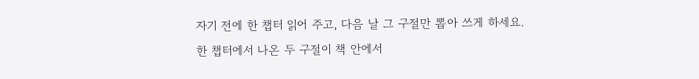자기 전에 한 챕터 읽어 주고, 다음 날 그 구절만 뽑아 쓰게 하세요.
한 챕터에서 나온 두 구절이 책 안에서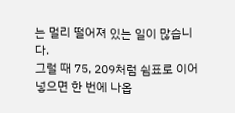는 멀리 떨어져 있는 일이 많습니다.
그럴 때 75, 209처럼 쉼표로 이어 넣으면 한 번에 나옵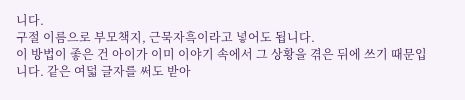니다.
구절 이름으로 부모책지, 근묵자흑이라고 넣어도 됩니다.
이 방법이 좋은 건 아이가 이미 이야기 속에서 그 상황을 겪은 뒤에 쓰기 때문입니다. 같은 여덟 글자를 써도 받아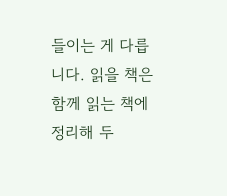들이는 게 다릅니다. 읽을 책은 함께 읽는 책에 정리해 두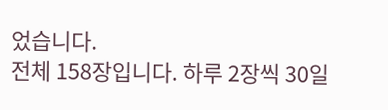었습니다.
전체 158장입니다. 하루 2장씩 30일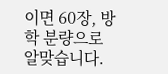이면 60장, 방학 분량으로 알맞습니다.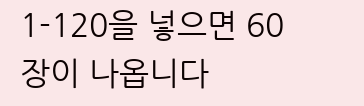1-120을 넣으면 60장이 나옵니다